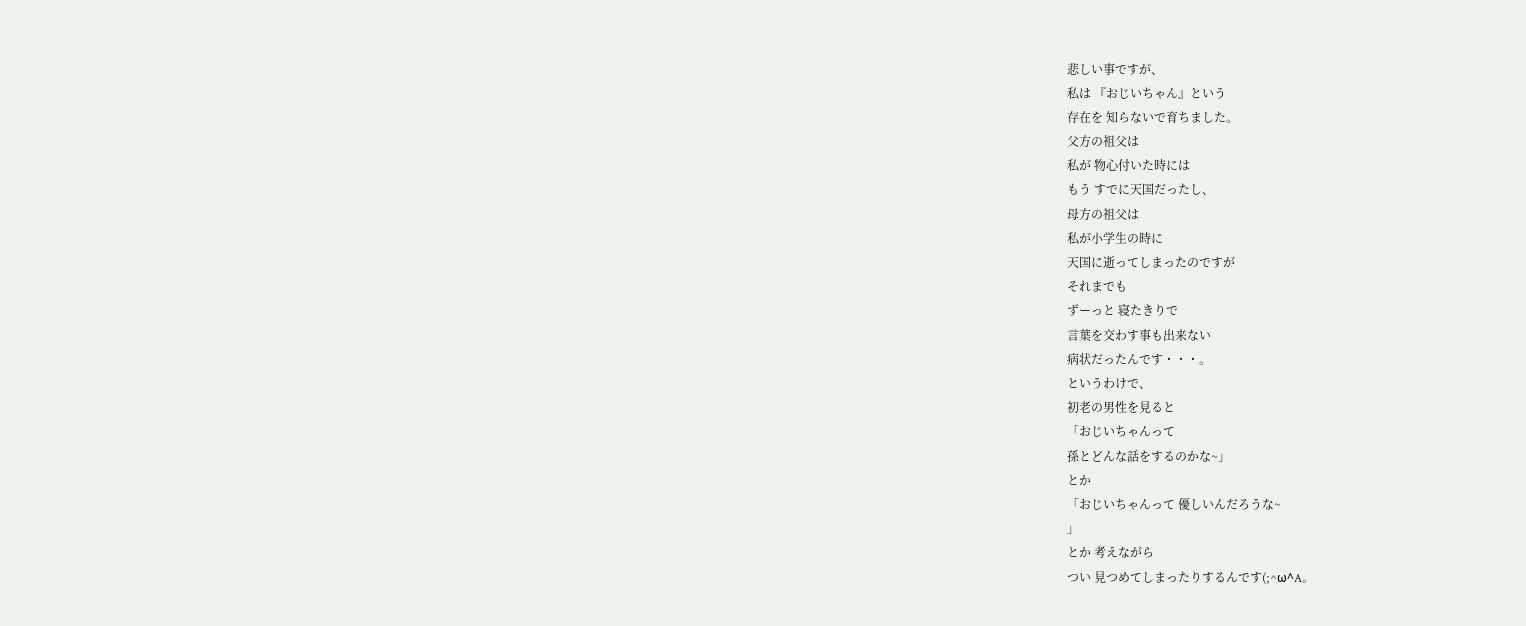悲しい事ですが、
私は 『おじいちゃん』という
存在を 知らないで育ちました。
父方の祖父は
私が 物心付いた時には
もう すでに天国だったし、
母方の祖父は
私が小学生の時に
天国に逝ってしまったのですが
それまでも
ずーっと 寝たきりで
言葉を交わす事も出来ない
病状だったんです・・・。
というわけで、
初老の男性を見ると
「おじいちゃんって
孫とどんな話をするのかな~」
とか
「おじいちゃんって 優しいんだろうな~
」
とか 考えながら
つい 見つめてしまったりするんです(;^ω^A。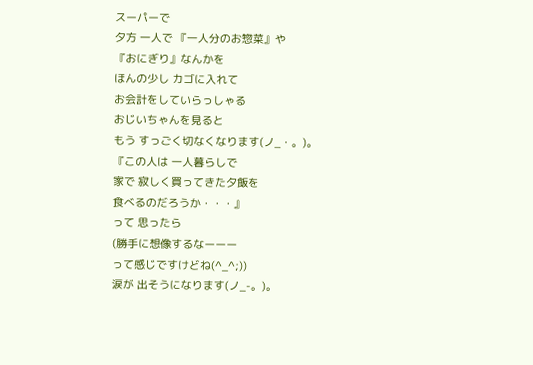スーパーで
夕方 一人で 『一人分のお惣菜』や
『おにぎり』なんかを
ほんの少し カゴに入れて
お会計をしていらっしゃる
おじいちゃんを見ると
もう すっごく切なくなります(ノ_・。)。
『この人は 一人暮らしで
家で 寂しく買ってきた夕飯を
食べるのだろうか・・・』
って 思ったら
(勝手に想像するなーーー
って感じですけどね(^_^;))
涙が 出そうになります(ノ_-。)。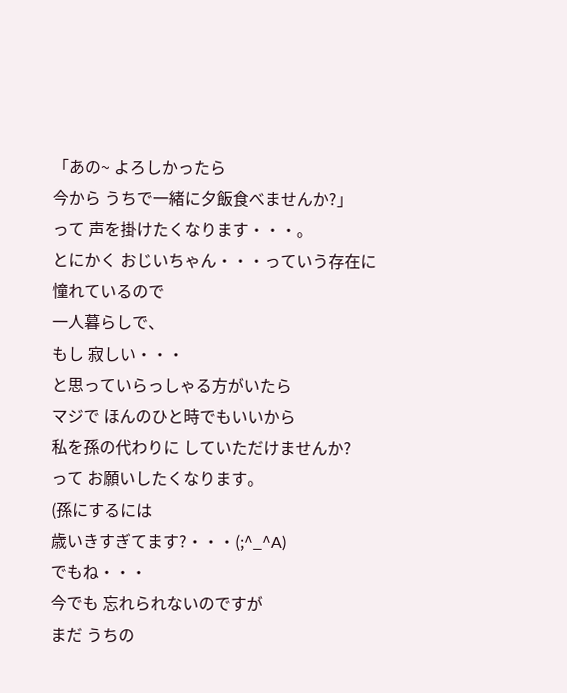「あの~ よろしかったら
今から うちで一緒に夕飯食べませんか?」
って 声を掛けたくなります・・・。
とにかく おじいちゃん・・・っていう存在に
憧れているので
一人暮らしで、
もし 寂しい・・・
と思っていらっしゃる方がいたら
マジで ほんのひと時でもいいから
私を孫の代わりに していただけませんか?
って お願いしたくなります。
(孫にするには
歳いきすぎてます?・・・(;^_^A)
でもね・・・
今でも 忘れられないのですが
まだ うちの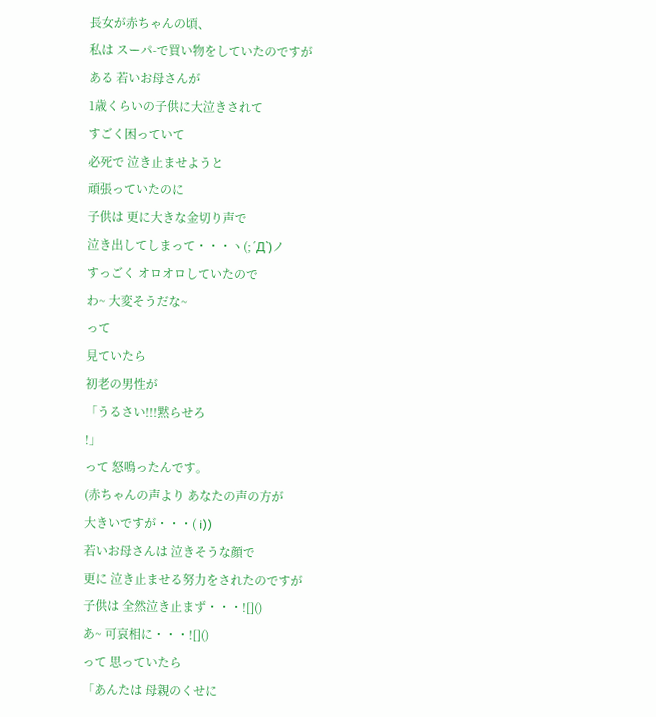長女が赤ちゃんの頃、
私は スーパ-で買い物をしていたのですが
ある 若いお母さんが
1歳くらいの子供に大泣きされて
すごく困っていて
必死で 泣き止ませようと
頑張っていたのに
子供は 更に大きな金切り声で
泣き出してしまって・・・ヽ(;´Д`)ノ
すっごく オロオロしていたので
わ~ 大変そうだな~
って
見ていたら
初老の男性が
「うるさい!!!黙らせろ
!」
って 怒鳴ったんです。
(赤ちゃんの声より あなたの声の方が
大きいですが・・・( i))
若いお母さんは 泣きそうな顔で
更に 泣き止ませる努力をされたのですが
子供は 全然泣き止まず・・・![]()
あ~ 可哀相に・・・![]()
って 思っていたら
「あんたは 母親のくせに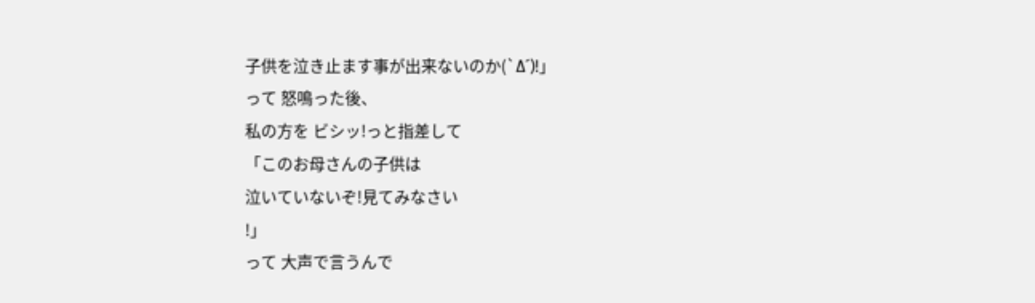子供を泣き止ます事が出来ないのか(`Δ´)!」
って 怒鳴った後、
私の方を ビシッ!っと指差して
「このお母さんの子供は
泣いていないぞ!見てみなさい
!」
って 大声で言うんで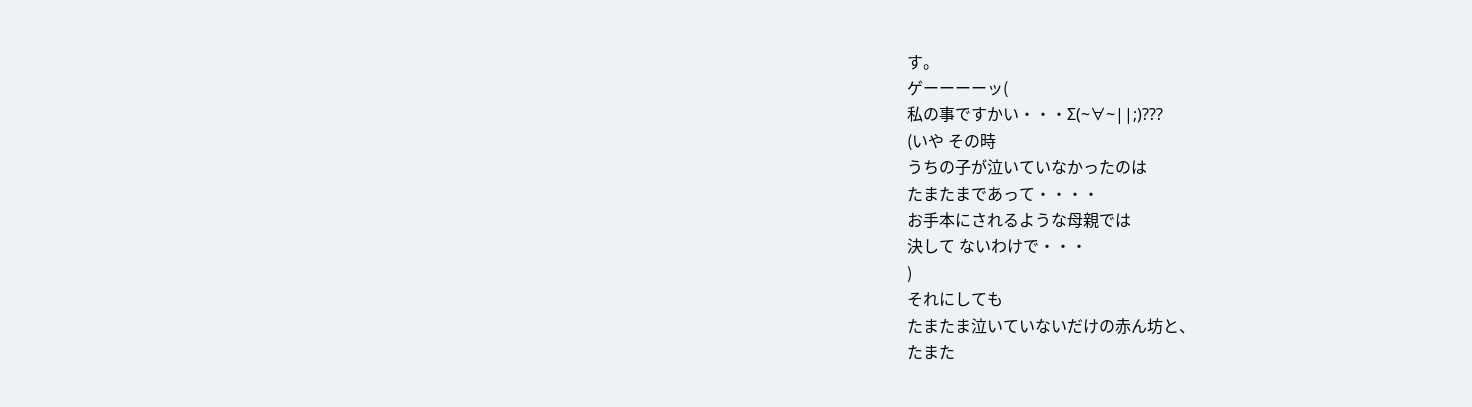す。
ゲーーーーッ(
私の事ですかい・・・Σ(~∀~||;)???
(いや その時
うちの子が泣いていなかったのは
たまたまであって・・・・
お手本にされるような母親では
決して ないわけで・・・
)
それにしても
たまたま泣いていないだけの赤ん坊と、
たまた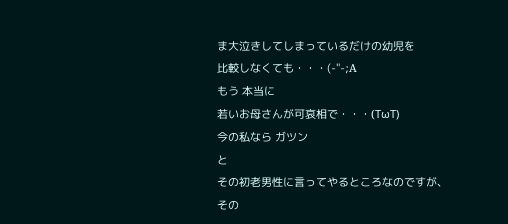ま大泣きしてしまっているだけの幼児を
比較しなくても・・・(-"-;A
もう 本当に
若いお母さんが可哀相で・・・(TωT)
今の私なら ガツン
と
その初老男性に言ってやるところなのですが、
その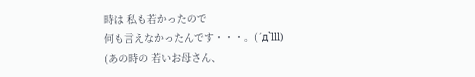時は 私も若かったので
何も言えなかったんです・・・。(´д`lll)
(あの時の 若いお母さん、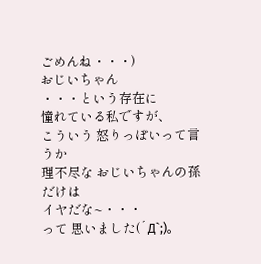ごめんね・・・)
おじいちゃん
・・・という存在に
憧れている私ですが、
こういう 怒りっぽいって言うか
理不尽な おじいちゃんの孫だけは
イヤだな~・・・
って 思いました(´Д`;)。